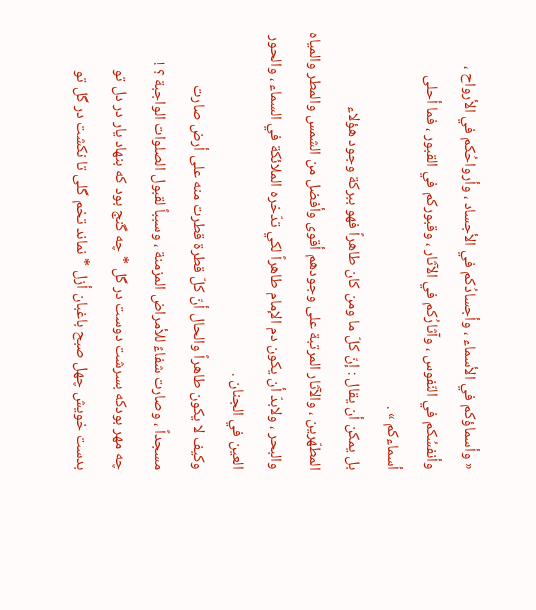« وأسماؤكم في الأسماء ، وأجسادُكم في الأجساد ، وأرواحُكم في الأرواح ،
وأنفسُكم في النّفوس ، وآثارُكم في الآثار ، وقبوركم في القبور ، فما أحلى أسماءكم » .
بل يمكن أن يقال : إنّ كلّ ما ومن كان طاهراً فهو ببركة وجود هؤلاء
المطهّرين ، والآثار المرتبة على وجودهم أقوى وأفضل من الشمس والمطر والمياه
والبحر ، ولابدّ أن يكون دم الإمام طاهراً لكي تدّخره الملائكة في السماء ، والحور
العين في الجنان .
وكيف لا يكون طاهراً والحال أنّ كلّ قطرة قطرت منه على أرض صارت
مسجداً ، وصارت شفاءً للأمراض المزمنة ، وسبباً لقبول الصلوات الواجبة ؟ !
چه مهر بودكه بسرشت دوست در گل * چه گنج بود كه بنهاد يار در دل تو
بدست خويش چهل صبح باغبان أزل * نماند تخم گلى تا نكشت در گل تو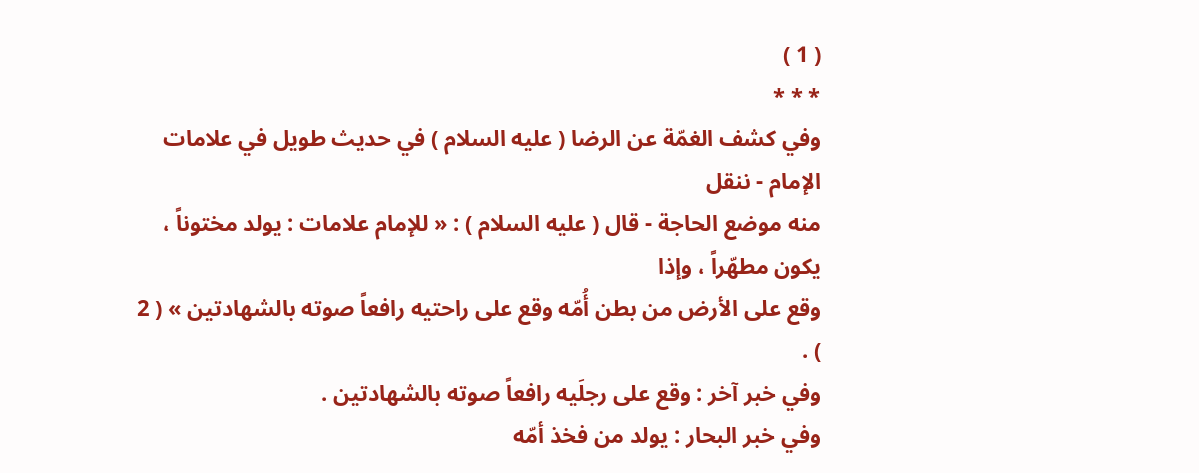( 1 )
* * *
وفي كشف الغمّة عن الرضا ( عليه السلام ) في حديث طويل في علامات الإمام - ننقل
منه موضع الحاجة - قال ( عليه السلام ) : « للإمام علامات : يولد مختوناً ، يكون مطهّراً ، وإذا
وقع على الأرض من بطن أُمّه وقع على راحتيه رافعاً صوته بالشهادتين » ( 2 ) .
وفي خبر آخر : وقع على رجلَيه رافعاً صوته بالشهادتين .
وفي خبر البحار : يولد من فخذ أمّه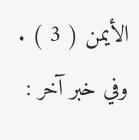الأيمن ( 3 ) .
وفي خبر آخر :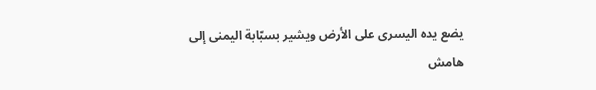يضع يده اليسرى على الأرض ويشير بسبّابة اليمنى إلى
هامش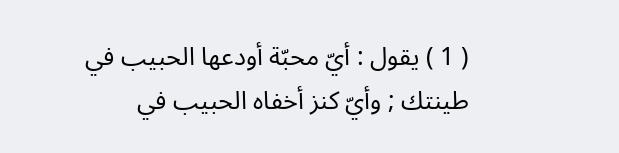( 1 ) يقول : أيّ محبّة أودعها الحبيب في طينتك ; وأيّ كنز أخفاه الحبيب في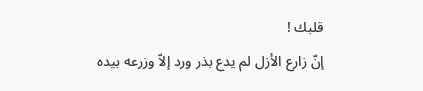قلبك !
إنّ زارع الأزل لم يدع بذر ورد إلاّ وزرعه بيده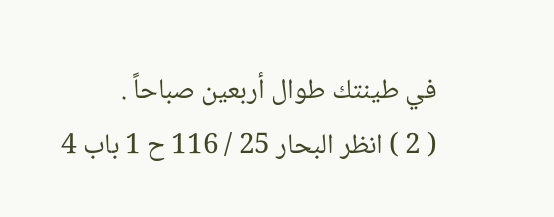في طينتك طوال أربعين صباحاً .
( 2 ) انظر البحار 25 / 116 ح 1 باب 4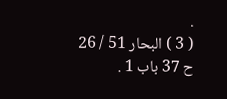.
( 3 ) البحار 51 / 26 ح 37 باب 1 .